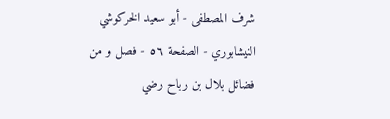شرف المصطفى - أبو سعيد الخركوشي النيشابوري - الصفحة ٥٦ - فصل و من فضائل بلال بن رباح رضي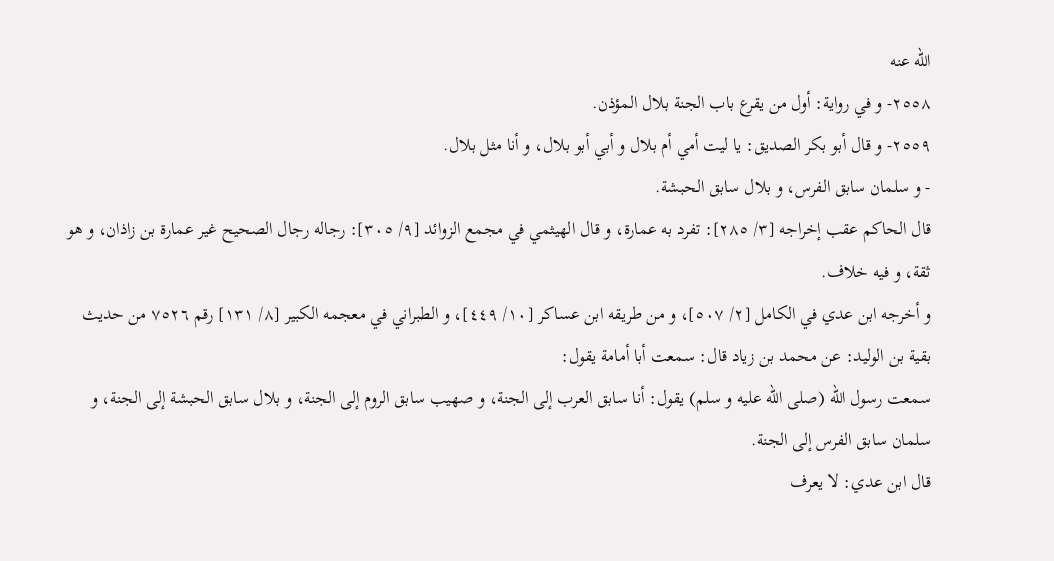الله عنه
٢٥٥٨- و في رواية: أول من يقرع باب الجنة بلال المؤذن.
٢٥٥٩- و قال أبو بكر الصديق: يا ليت أمي أم بلال و أبي أبو بلال، و أنا مثل بلال.
- و سلمان سابق الفرس، و بلال سابق الحبشة.
قال الحاكم عقب إخراجه [٣/ ٢٨٥]: تفرد به عمارة، و قال الهيثمي في مجمع الزوائد [٩/ ٣٠٥]: رجاله رجال الصحيح غير عمارة بن زاذان، و هو ثقة، و فيه خلاف.
و أخرجه ابن عدي في الكامل [٢/ ٥٠٧]، و من طريقه ابن عساكر [١٠/ ٤٤٩]، و الطبراني في معجمه الكبير [٨/ ١٣١] رقم ٧٥٢٦ من حديث بقية بن الوليد: عن محمد بن زياد قال: سمعت أبا أمامة يقول:
سمعت رسول اللّه (صلى الله عليه و سلم) يقول: أنا سابق العرب إلى الجنة، و صهيب سابق الروم إلى الجنة، و بلال سابق الحبشة إلى الجنة، و سلمان سابق الفرس إلى الجنة.
قال ابن عدي: لا يعرف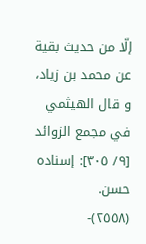إلّا من حديث بقية عن محمد بن زياد، و قال الهيثمي في مجمع الزوائد [٩/ ٣٠٥]: إسناده حسن.
(٢٥٥٨)-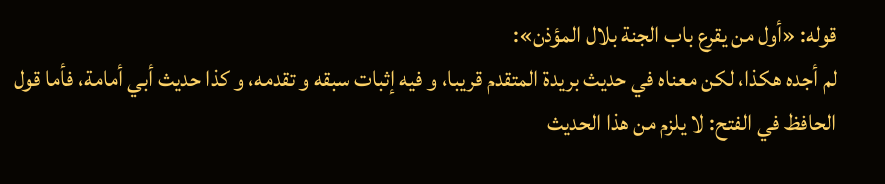قوله: «أول من يقرع باب الجنة بلال المؤذن»:
لم أجده هكذا، لكن معناه في حديث بريدة المتقدم قريبا، و فيه إثبات سبقه و تقدمه، و كذا حديث أبي أمامة، فأما قول الحافظ في الفتح: لا يلزم من هذا الحديث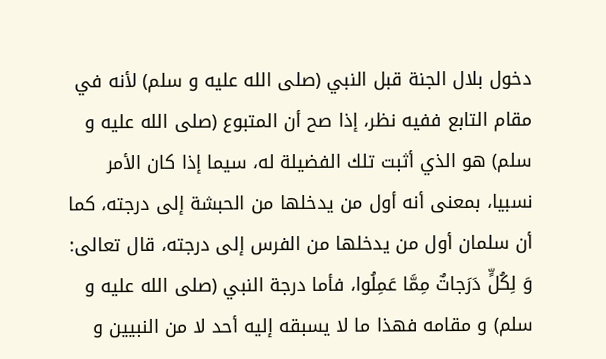دخول بلال الجنة قبل النبي (صلى الله عليه و سلم) لأنه في مقام التابع ففيه نظر، إذا صح أن المتبوع (صلى الله عليه و سلم) هو الذي أثبت تلك الفضيلة له، سيما إذا كان الأمر نسبيا، بمعنى أنه أول من يدخلها من الحبشة إلى درجته، كما أن سلمان أول من يدخلها من الفرس إلى درجته، قال تعالى: وَ لِكُلٍّ دَرَجاتٌ مِمَّا عَمِلُوا، فأما درجة النبي (صلى الله عليه و سلم) و مقامه فهذا ما لا يسبقه إليه أحد لا من النبيين و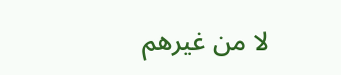لا من غيرهم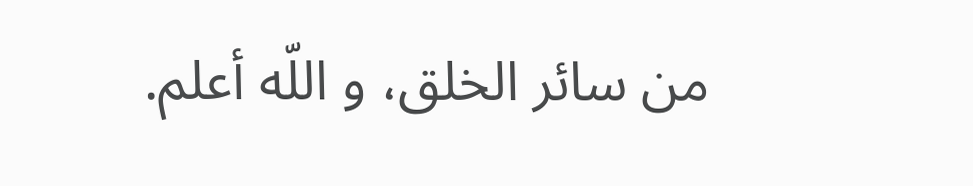من سائر الخلق، و اللّه أعلم.